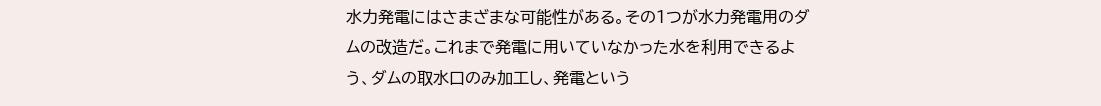水力発電にはさまざまな可能性がある。その1つが水力発電用のダムの改造だ。これまで発電に用いていなかった水を利用できるよう、ダムの取水口のみ加工し、発電という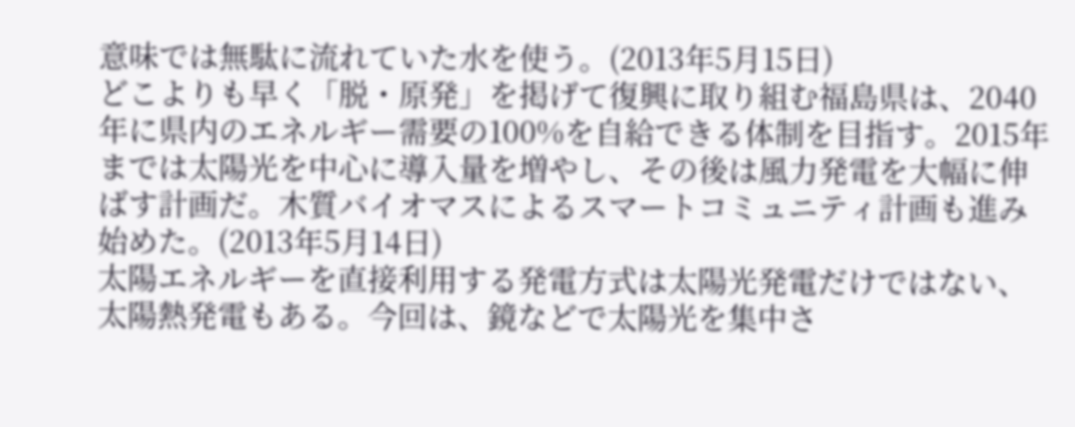意味では無駄に流れていた水を使う。(2013年5月15日)
どこよりも早く「脱・原発」を掲げて復興に取り組む福島県は、2040年に県内のエネルギー需要の100%を自給できる体制を目指す。2015年までは太陽光を中心に導入量を増やし、その後は風力発電を大幅に伸ばす計画だ。木質バイオマスによるスマートコミュニティ計画も進み始めた。(2013年5月14日)
太陽エネルギーを直接利用する発電方式は太陽光発電だけではない、太陽熱発電もある。今回は、鏡などで太陽光を集中さ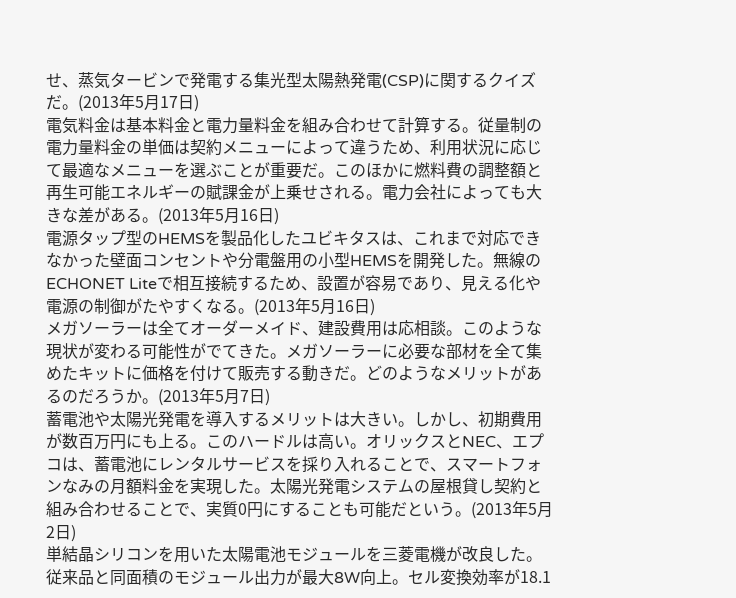せ、蒸気タービンで発電する集光型太陽熱発電(CSP)に関するクイズだ。(2013年5月17日)
電気料金は基本料金と電力量料金を組み合わせて計算する。従量制の電力量料金の単価は契約メニューによって違うため、利用状況に応じて最適なメニューを選ぶことが重要だ。このほかに燃料費の調整額と再生可能エネルギーの賦課金が上乗せされる。電力会社によっても大きな差がある。(2013年5月16日)
電源タップ型のHEMSを製品化したユビキタスは、これまで対応できなかった壁面コンセントや分電盤用の小型HEMSを開発した。無線のECHONET Liteで相互接続するため、設置が容易であり、見える化や電源の制御がたやすくなる。(2013年5月16日)
メガソーラーは全てオーダーメイド、建設費用は応相談。このような現状が変わる可能性がでてきた。メガソーラーに必要な部材を全て集めたキットに価格を付けて販売する動きだ。どのようなメリットがあるのだろうか。(2013年5月7日)
蓄電池や太陽光発電を導入するメリットは大きい。しかし、初期費用が数百万円にも上る。このハードルは高い。オリックスとNEC、エプコは、蓄電池にレンタルサービスを採り入れることで、スマートフォンなみの月額料金を実現した。太陽光発電システムの屋根貸し契約と組み合わせることで、実質0円にすることも可能だという。(2013年5月2日)
単結晶シリコンを用いた太陽電池モジュールを三菱電機が改良した。従来品と同面積のモジュール出力が最大8W向上。セル変換効率が18.1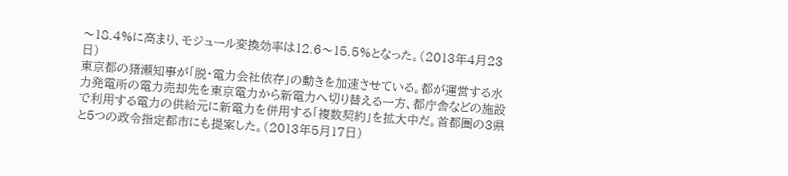〜18.4%に高まり、モジュール変換効率は12.6〜15.5%となった。(2013年4月23日)
東京都の猪瀬知事が「脱・電力会社依存」の動きを加速させている。都が運営する水力発電所の電力売却先を東京電力から新電力へ切り替える一方、都庁舎などの施設で利用する電力の供給元に新電力を併用する「複数契約」を拡大中だ。首都圏の3県と5つの政令指定都市にも提案した。(2013年5月17日)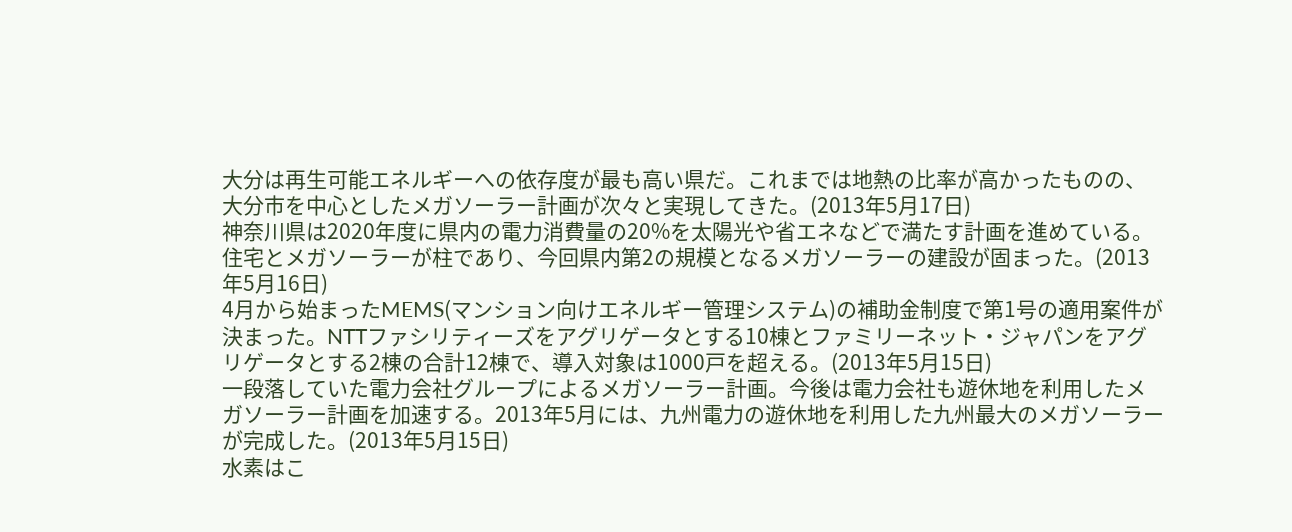大分は再生可能エネルギーへの依存度が最も高い県だ。これまでは地熱の比率が高かったものの、大分市を中心としたメガソーラー計画が次々と実現してきた。(2013年5月17日)
神奈川県は2020年度に県内の電力消費量の20%を太陽光や省エネなどで満たす計画を進めている。住宅とメガソーラーが柱であり、今回県内第2の規模となるメガソーラーの建設が固まった。(2013年5月16日)
4月から始まったMEMS(マンション向けエネルギー管理システム)の補助金制度で第1号の適用案件が決まった。NTTファシリティーズをアグリゲータとする10棟とファミリーネット・ジャパンをアグリゲータとする2棟の合計12棟で、導入対象は1000戸を超える。(2013年5月15日)
一段落していた電力会社グループによるメガソーラー計画。今後は電力会社も遊休地を利用したメガソーラー計画を加速する。2013年5月には、九州電力の遊休地を利用した九州最大のメガソーラーが完成した。(2013年5月15日)
水素はこ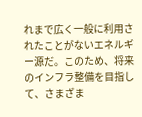れまで広く一般に利用されたことがないエネルギー源だ。このため、将来のインフラ整備を目指して、さまざま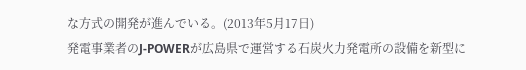な方式の開発が進んでいる。(2013年5月17日)
発電事業者のJ-POWERが広島県で運営する石炭火力発電所の設備を新型に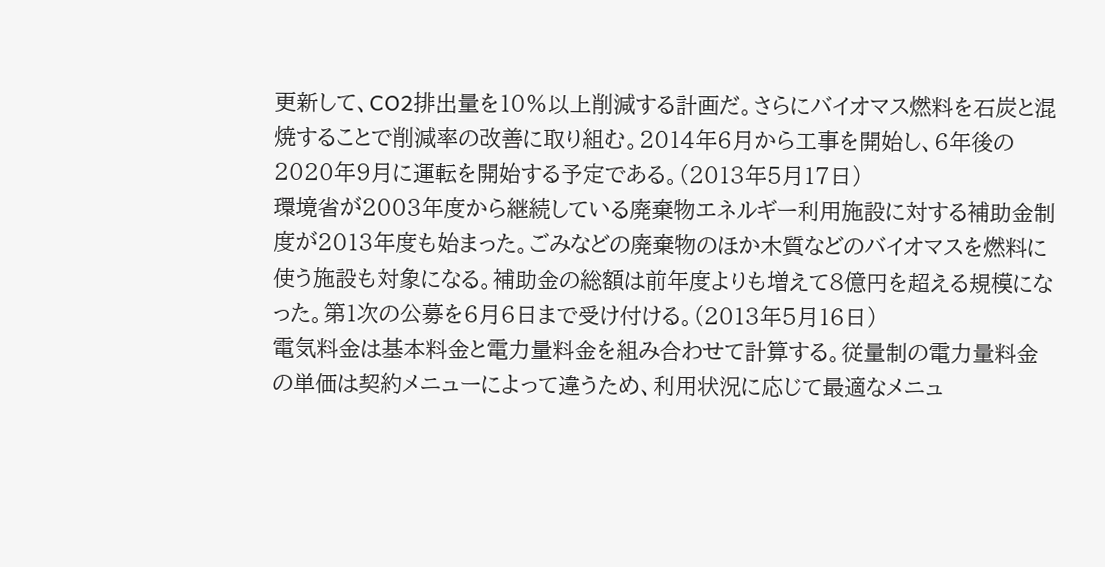更新して、CO2排出量を10%以上削減する計画だ。さらにバイオマス燃料を石炭と混焼することで削減率の改善に取り組む。2014年6月から工事を開始し、6年後の2020年9月に運転を開始する予定である。(2013年5月17日)
環境省が2003年度から継続している廃棄物エネルギー利用施設に対する補助金制度が2013年度も始まった。ごみなどの廃棄物のほか木質などのバイオマスを燃料に使う施設も対象になる。補助金の総額は前年度よりも増えて8億円を超える規模になった。第1次の公募を6月6日まで受け付ける。(2013年5月16日)
電気料金は基本料金と電力量料金を組み合わせて計算する。従量制の電力量料金の単価は契約メニューによって違うため、利用状況に応じて最適なメニュ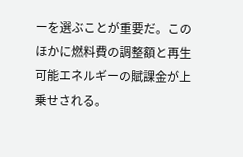ーを選ぶことが重要だ。このほかに燃料費の調整額と再生可能エネルギーの賦課金が上乗せされる。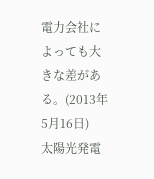電力会社によっても大きな差がある。(2013年5月16日)
太陽光発電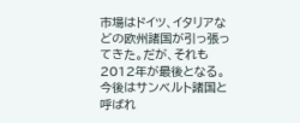市場はドイツ、イタリアなどの欧州諸国が引っ張ってきた。だが、それも2012年が最後となる。今後はサンベルト諸国と呼ばれ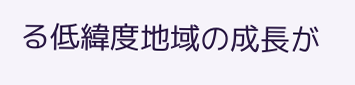る低緯度地域の成長が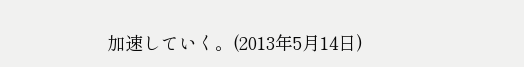加速していく。(2013年5月14日)